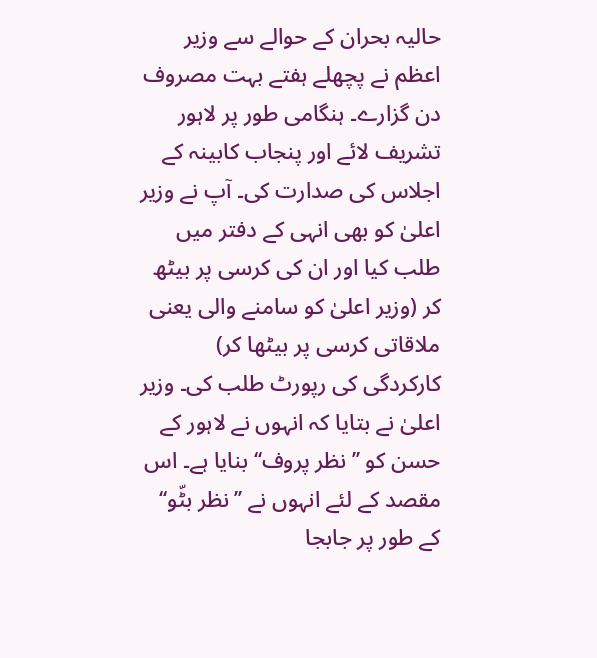حالیہ بحران کے حوالے سے وزیر اعظم نے پچھلے ہفتے بہت مصروف دن گزارے۔ ہنگامی طور پر لاہور تشریف لائے اور پنجاب کابینہ کے اجلاس کی صدارت کی۔ آپ نے وزیر اعلیٰ کو بھی انہی کے دفتر میں طلب کیا اور ان کی کرسی پر بیٹھ کر (وزیر اعلیٰ کو سامنے والی یعنی ملاقاتی کرسی پر بیٹھا کر) کارکردگی کی رپورٹ طلب کی۔ وزیر اعلیٰ نے بتایا کہ انہوں نے لاہور کے حسن کو ’’نظر پروف‘‘ بنایا ہے۔ اس مقصد کے لئے انہوں نے ’’نظر بٹّو‘‘ کے طور پر جابجا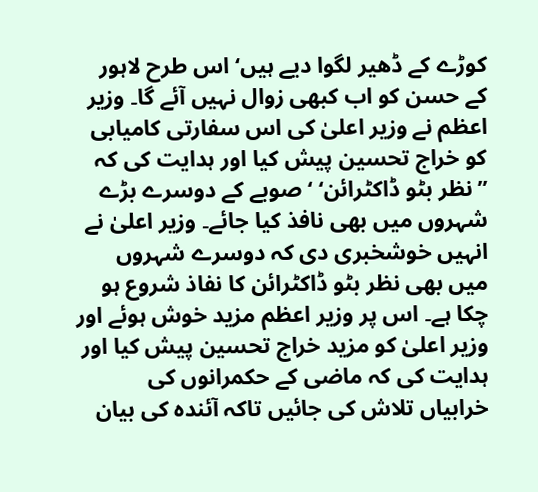کوڑے کے ڈھیر لگوا دیے ہیں‘ اس طرح لاہور کے حسن کو اب کبھی زوال نہیں آئے گا۔ وزیر اعظم نے وزیر اعلیٰ کی اس سفارتی کامیابی کو خراج تحسین پیش کیا اور ہدایت کی کہ ’’نظر بٹو ڈاکٹرائن‘ ‘ صوبے کے دوسرے بڑے شہروں میں بھی نافذ کیا جائے۔ وزیر اعلیٰ نے انہیں خوشخبری دی کہ دوسرے شہروں میں بھی نظر بٹو ڈاکٹرائن کا نفاذ شروع ہو چکا ہے۔ اس پر وزیر اعظم مزید خوش ہوئے اور وزیر اعلیٰ کو مزید خراج تحسین پیش کیا اور ہدایت کی کہ ماضی کے حکمرانوں کی خرابیاں تلاش کی جائیں تاکہ آئندہ کی بیان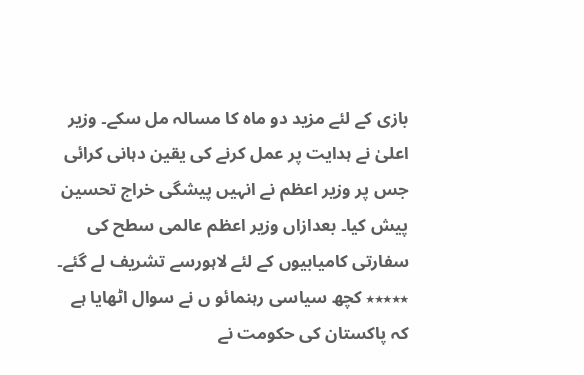بازی کے لئے مزید دو ماہ کا مسالہ مل سکے۔ وزیر اعلیٰ نے ہدایت پر عمل کرنے کی یقین دہانی کرائی جس پر وزیر اعظم نے انہیں پیشگی خراج تحسین پیش کیا۔ بعدازاں وزیر اعظم عالمی سطح کی سفارتی کامیابیوں کے لئے لاہورسے تشریف لے گئے۔ ٭٭٭٭٭ کچھ سیاسی رہنمائو ں نے سوال اٹھایا ہے کہ پاکستان کی حکومت نے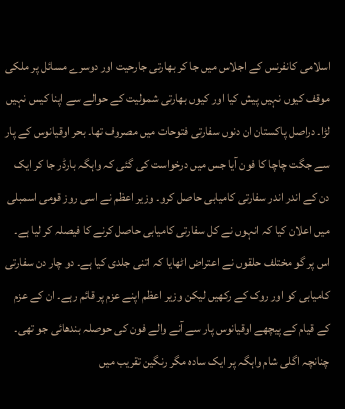اسلامی کانفرنس کے اجلاس میں جا کر بھارتی جارحیت اور دوسرے مسائل پر ملکی موقف کیوں نہیں پیش کیا اور کیوں بھارتی شمولیت کے حوالے سے اپنا کیس نہیں لڑا۔ دراصل پاکستان ان دنوں سفارتی فتوحات میں مصروف تھا۔ بحر اوقیانوس کے پار سے جگت چاچا کا فون آیا جس میں درخواست کی گئی کہ واہگہ بارڈر جا کر ایک دن کے اندر اندر سفارتی کامیابی حاصل کرو۔ وزیر اعظم نے اسی روز قومی اسمبلی میں اعلان کیا کہ انہوں نے کل سفارتی کامیابی حاصل کرنے کا فیصلہ کر لیا ہے۔ اس پر گو مختلف حلقوں نے اعتراض اٹھایا کہ اتنی جلدی کیا ہے۔ دو چار دن سفارتی کامیابی کو اور روک کے رکھیں لیکن وزیر اعظم اپنے عزم پر قائم رہے۔ ان کے عزم کے قیام کے پیچھے اوقیانوس پار سے آنے والے فون کی حوصلہ بندھائی جو تھی۔ چنانچہ اگلی شام واہگہ پر ایک سادہ مگر رنگین تقریب میں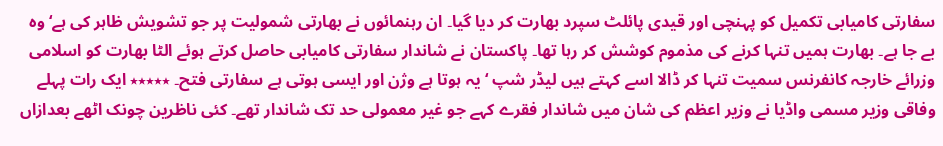سفارتی کامیابی تکمیل کو پہنچی اور قیدی پائلٹ سپرد بھارت کر دیا گیا۔ ان رہنمائوں نے بھارتی شمولیت پر جو تشویش ظاہر کی ہے‘ وہ بے جا ہے۔ بھارت ہمیں تنہا کرنے کی مذموم کوشش کر رہا تھا۔ پاکستان نے شاندار سفارتی کامیابی حاصل کرتے ہوئے الٹا بھارت کو اسلامی وزرائے خارجہ کانفرنس سمیت تنہا کر ڈالا اسے کہتے ہیں لیڈر شپ ‘ یہ ہوتا ہے وژن اور ایسی ہوتی ہے سفارتی فتح۔ ٭٭٭٭٭ ایک رات پہلے وفاقی وزیر مسمی واڈیا نے وزیر اعظم کی شان میں شاندار فقرے کہے جو غیر معمولی حد تک شاندار تھے۔ کئی ناظرین چونک اٹھے بعدازاں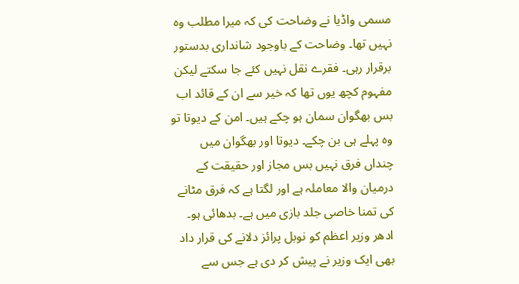مسمی واڈیا نے وضاحت کی کہ میرا مطلب وہ نہیں تھا۔ وضاحت کے باوجود شانداری بدستور برقرار رہی۔ فقرے نقل نہیں کئے جا سکتے لیکن مفہوم کچھ یوں تھا کہ خیر سے ان کے قائد اب بس بھگوان سمان ہو چکے ہیں۔ امن کے دیوتا تو وہ پہلے ہی بن چکے۔ دیوتا اور بھگوان میں چنداں فرق نہیں بس مجاز اور حقیقت کے درمیان والا معاملہ ہے اور لگتا ہے کہ فرق مٹانے کی تمنا خاصی جلد بازی میں ہے۔ بدھائی ہو۔ ادھر وزیر اعظم کو نوبل پرائز دلانے کی قرار داد بھی ایک وزیر نے پیش کر دی ہے جس سے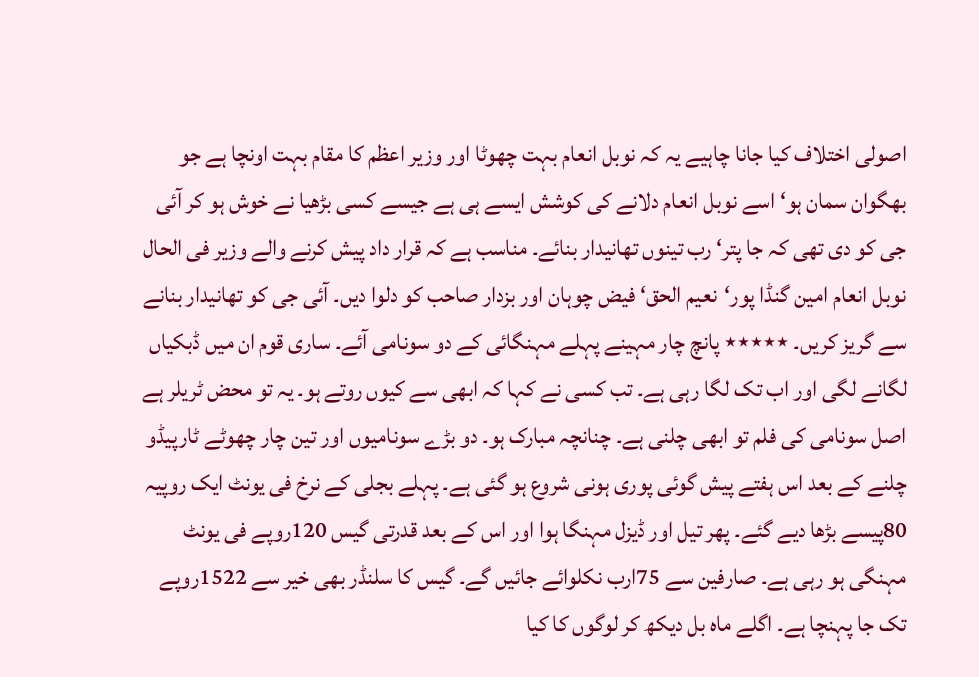اصولی اختلاف کیا جانا چاہیے یہ کہ نوبل انعام بہت چھوٹا اور وزیر اعظم کا مقام بہت اونچا ہے جو بھگوان سمان ہو‘ اسے نوبل انعام دلانے کی کوشش ایسے ہی ہے جیسے کسی بڑھیا نے خوش ہو کر آئی جی کو دی تھی کہ جا پتر‘ رب تینوں تھانیدار بنائے۔ مناسب ہے کہ قرار داد پیش کرنے والے وزیر فی الحال نوبل انعام امین گنڈا پور‘نعیم الحق‘ فیض چوہان اور بزدار صاحب کو دلوا دیں۔ آئی جی کو تھانیدار بنانے سے گریز کریں۔ ٭٭٭٭٭ پانچ چار مہینے پہلے مہنگائی کے دو سونامی آئے۔ ساری قوم ان میں ڈبکیاں لگانے لگی اور اب تک لگا رہی ہے۔ تب کسی نے کہا کہ ابھی سے کیوں روتے ہو۔ یہ تو محض ٹریلر ہے اصل سونامی کی فلم تو ابھی چلنی ہے۔ چنانچہ مبارک ہو۔ دو بڑے سونامیوں اور تین چار چھوٹے ٹارپیڈو چلنے کے بعد اس ہفتے پیش گوئی پوری ہونی شروع ہو گئی ہے۔ پہلے بجلی کے نرخ فی یونٹ ایک روپیہ 80پیسے بڑھا دیے گئے۔ پھر تیل اور ڈیزل مہنگا ہوا اور اس کے بعد قدرتی گیس 120روپے فی یونٹ مہنگی ہو رہی ہے۔ صارفین سے 75ارب نکلوائے جائیں گے۔ گیس کا سلنڈر بھی خیر سے 1522روپے تک جا پہنچا ہے۔ اگلے ماہ بل دیکھ کر لوگوں کا کیا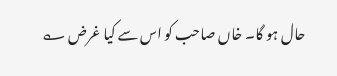حال ہو گا۔ خاں صاحب کو اس سے کیا غرض ؎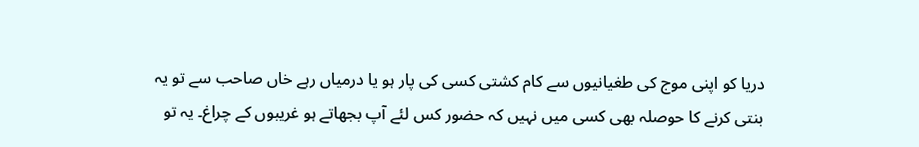دریا کو اپنی موج کی طغیانیوں سے کام کشتی کسی کی پار ہو یا درمیاں رہے خاں صاحب سے تو یہ بنتی کرنے کا حوصلہ بھی کسی میں نہیں کہ حضور کس لئے آپ بجھاتے ہو غریبوں کے چراغ۔ یہ تو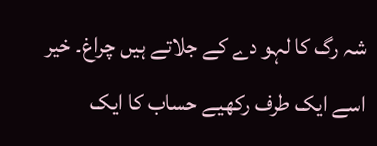شہ رگ کا لہو دے کے جلاتے ہیں چراغ۔ خیر اسے ایک طرف رکھیے حساب کا ایک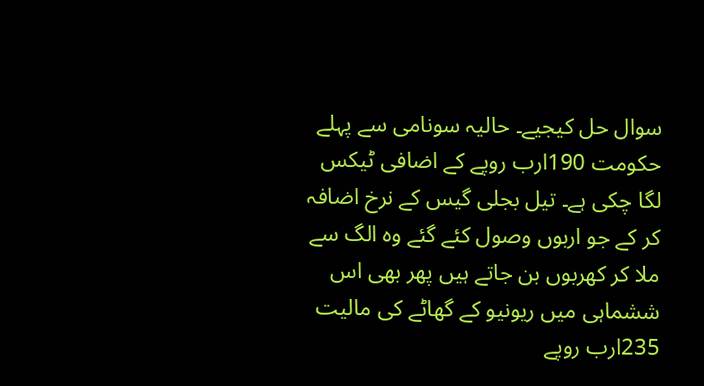سوال حل کیجیے۔ حالیہ سونامی سے پہلے حکومت 190ارب روپے کے اضافی ٹیکس لگا چکی ہے۔ تیل بجلی گیس کے نرخ اضافہ کر کے جو اربوں وصول کئے گئے وہ الگ سے ملا کر کھربوں بن جاتے ہیں پھر بھی اس ششماہی میں ریونیو کے گھاٹے کی مالیت 235ارب روپے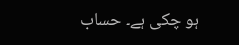ہو چکی ہے۔ حساب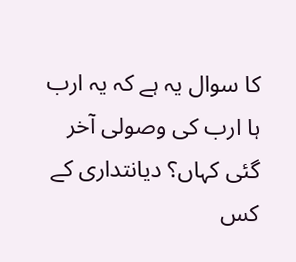کا سوال یہ ہے کہ یہ ارب ہا ارب کی وصولی آخر گئی کہاں؟ دیانتداری کے کس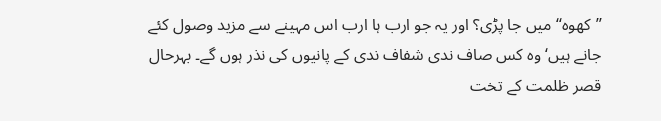’’کھوہ‘‘ میں جا پڑی؟ اور یہ جو ارب ہا ارب اس مہینے سے مزید وصول کئے جانے ہیں‘ وہ کس صاف ندی شفاف ندی کے پانیوں کی نذر ہوں گے۔ بہرحال قصر ظلمت کے تخت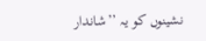نشینوں کو یہ ’’شاندار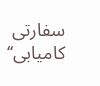سفارتی کامیابی‘‘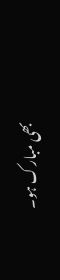بھی مبارک ہو۔